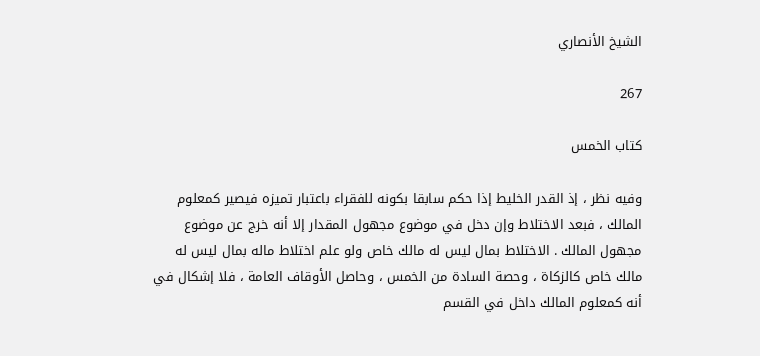الشيخ الأنصاري

267

كتاب الخمس

وفيه نظر ، إذ القدر الخليط إذا حكم سابقا بكونه للفقراء باعتبار تميزه فيصير كمعلوم المالك ، فبعد الاختلاط وإن دخل في موضوع مجهول المقدار إلا أنه خرج عن موضوع مجهول المالك . الاختلاط بمال ليس له مالك خاص ولو علم اختلاط ماله بمال ليس له مالك خاص كالزكاة ، وحصة السادة من الخمس ، وحاصل الأوقاف العامة ، فلا إشكال في أنه كمعلوم المالك داخل في القسم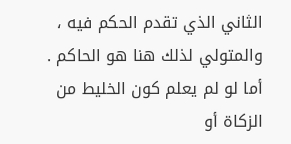الثاني الذي تقدم الحكم فيه ، والمتولي لذلك هنا هو الحاكم . أما لو لم يعلم كون الخليط من الزكاة أو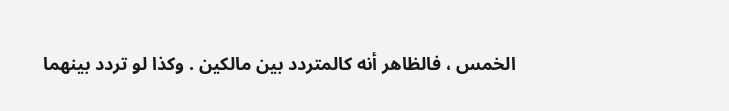الخمس ، فالظاهر أنه كالمتردد بين مالكين . وكذا لو تردد بينهما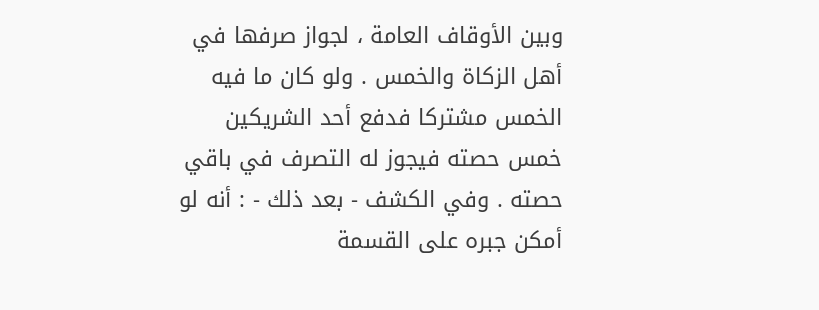وبين الأوقاف العامة ، لجواز صرفها في أهل الزكاة والخمس . ولو كان ما فيه الخمس مشتركا فدفع أحد الشريكين خمس حصته فيجوز له التصرف في باقي حصته . وفي الكشف - بعد ذلك - : أنه لو أمكن جبره على القسمة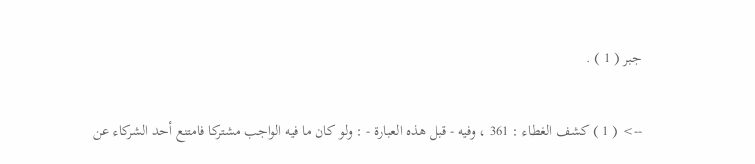جبر ( 1 ) .

--> ( 1 ) كشف الغطاء : 361 ، وفيه - قبل هذه العبارة - : ولو كان ما فيه الواجب مشتركا فامتنع أحد الشركاء عن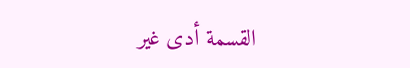القسمة أدى غير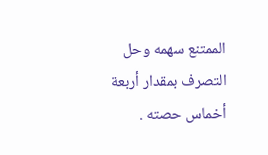الممتنع سهمه وحل التصرف بمقدار أربعة أخماس حصته .